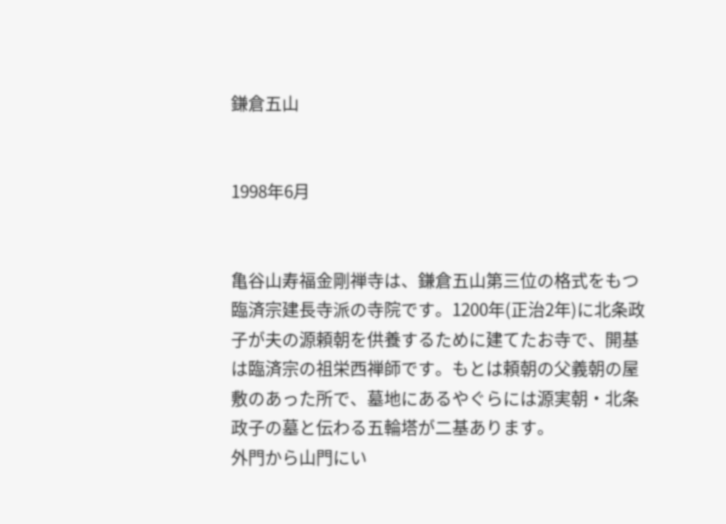鎌倉五山


1998年6月


亀谷山寿福金剛禅寺は、鎌倉五山第三位の格式をもつ臨済宗建長寺派の寺院です。1200年(正治2年)に北条政子が夫の源頼朝を供養するために建てたお寺で、開基は臨済宗の祖栄西禅師です。もとは頼朝の父義朝の屋敷のあった所で、墓地にあるやぐらには源実朝・北条政子の墓と伝わる五輪塔が二基あります。
外門から山門にい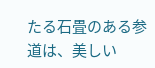たる石畳のある参道は、美しい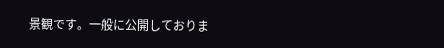景観です。一般に公開しておりま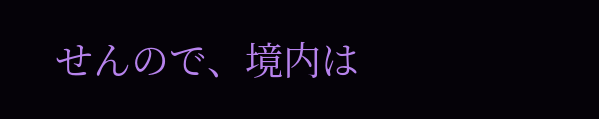せんので、境内は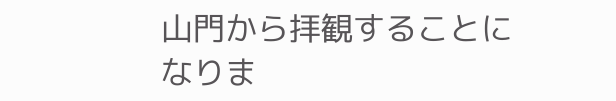山門から拝観することになりま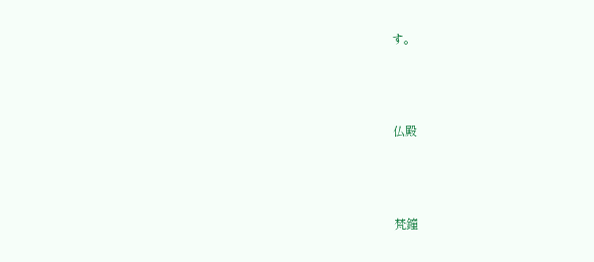す。




仏殿




梵鐘